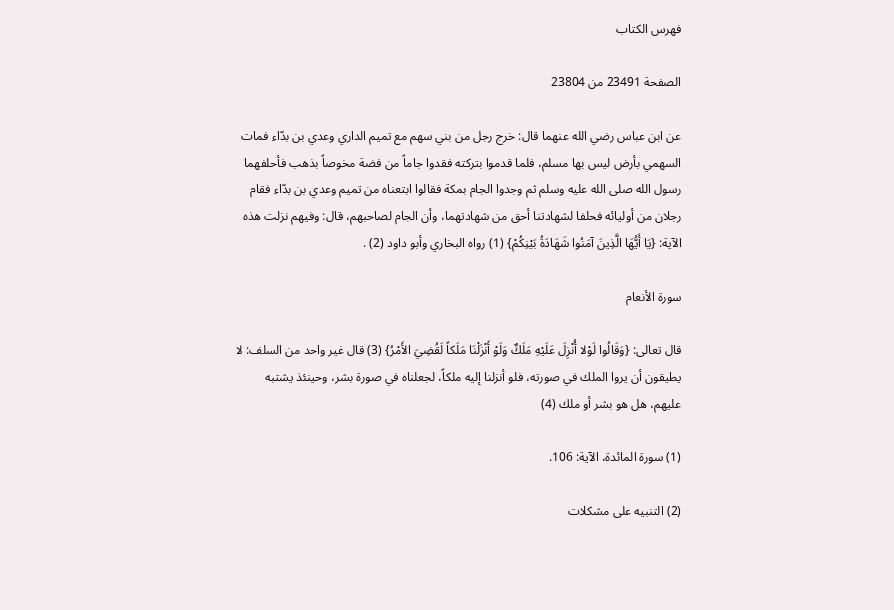فهرس الكتاب

الصفحة 23491 من 23804

عن ابن عباس رضي الله عنهما قال: خرج رجل من بني سهم مع تميم الداري وعدي بن بدّاء فمات السهمي بأرض ليس بها مسلم، فلما قدموا بتركته فقدوا جاماً من فضة مخوصاً بذهب فأحلفهما رسول الله صلى الله عليه وسلم ثم وجدوا الجام بمكة فقالوا ابتعناه من تميم وعدي بن بدّاء فقام رجلان من أوليائه فحلفا لشهادتنا أحق من شهادتهما، وأن الجام لصاحبهم، قال: وفيهم نزلت هذه الآية: {يَا أَيُّهَا الَّذِينَ آمَنُوا شَهَادَةُ بَيْنِكُمْ} (1) رواه البخاري وأبو داود (2) .

سورة الأنعام

قال تعالى: {وَقَالُوا لَوْلا أُنْزِلَ عَلَيْهِ مَلَكٌ وَلَوْ أَنْزَلْنَا مَلَكاً لَقُضِيَ الأَمْرُ} (3) قال غير واحد من السلف: لا يطيقون أن يروا الملك في صورته، فلو أنزلنا إليه ملكاً، لجعلناه في صورة بشر، وحينئذ يشتبه عليهم، هل هو بشر أو ملك (4)

(1) سورة المائدة، الآية: 106.

(2) التنبيه على مشكلات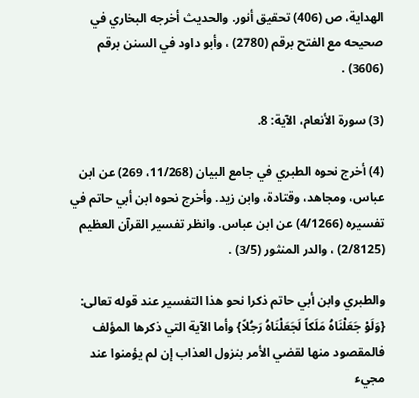الهداية، ص (406) تحقيق أنور. والحديث أخرجه البخاري في صحيحه مع الفتح برقم (2780) ، وأبو داود في السنن برقم (3606) .

(3) سورة الأنعام، الآية: 8.

(4) أخرج نحوه الطبري في جامع البيان (11/268، 269) عن ابن عباس، ومجاهد، وقتادة، وابن زيد. وأخرج نحوه ابن أبي حاتم في تفسيره (4/1266) عن ابن عباس. وانظر تفسير القرآن العظيم (2/8125) ، والدر المنثور (3/5) .

والطبري وابن أبي حاتم ذكرا نحو هذا التفسير عند قوله تعالى: {وَلَوْ جَعَلْنَاهُ مَلَكاً لَجَعَلْنَاهُ رَجُلاً} وأما الآية التي ذكرها المؤلف فالمقصود منها لقضي الأمر بنزول العذاب إن لم يؤمنوا عند مجيء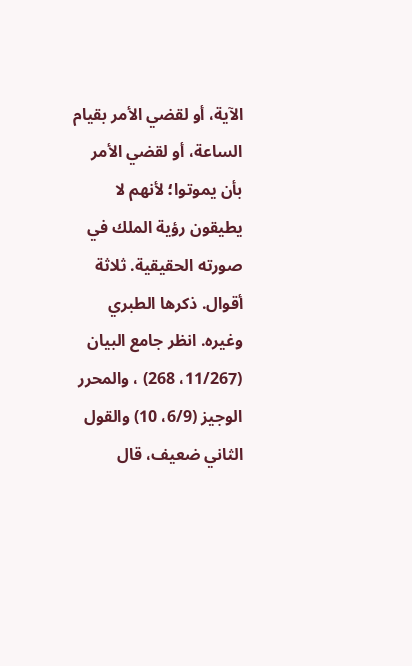الآية، أو لقضي الأمر بقيام الساعة، أو لقضي الأمر بأن يموتوا؛ لأنهم لا يطيقون رؤية الملك في صورته الحقيقية. ثلاثة أقوال. ذكرها الطبري وغيره. انظر جامع البيان (11/267، 268) ، والمحرر الوجيز (6/9، 10) والقول الثاني ضعيف، قال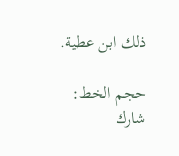ذلك ابن عطية.

حجم الخط:
شارك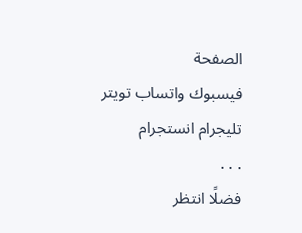الصفحة
فيسبوك واتساب تويتر تليجرام انستجرام
. . .
فضلًا انتظر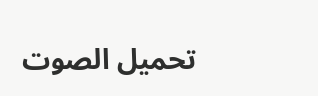تحميل الصوت